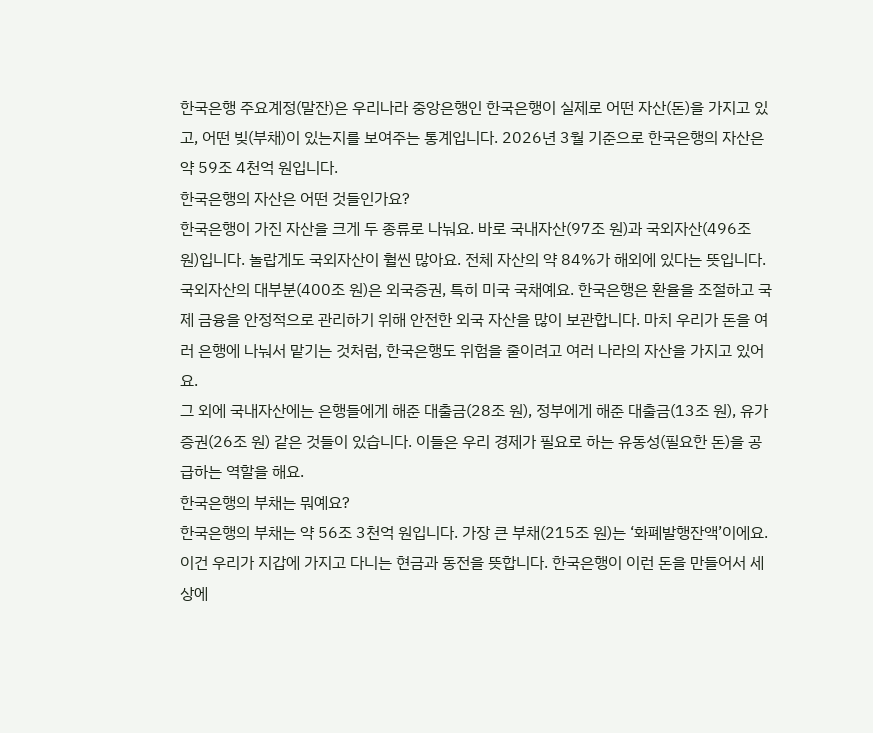한국은행 주요계정(말잔)은 우리나라 중앙은행인 한국은행이 실제로 어떤 자산(돈)을 가지고 있고, 어떤 빚(부채)이 있는지를 보여주는 통계입니다. 2026년 3월 기준으로 한국은행의 자산은 약 59조 4천억 원입니다.
한국은행의 자산은 어떤 것들인가요?
한국은행이 가진 자산을 크게 두 종류로 나눠요. 바로 국내자산(97조 원)과 국외자산(496조 원)입니다. 놀랍게도 국외자산이 훨씬 많아요. 전체 자산의 약 84%가 해외에 있다는 뜻입니다.
국외자산의 대부분(400조 원)은 외국증권, 특히 미국 국채예요. 한국은행은 환율을 조절하고 국제 금융을 안정적으로 관리하기 위해 안전한 외국 자산을 많이 보관합니다. 마치 우리가 돈을 여러 은행에 나눠서 맡기는 것처럼, 한국은행도 위험을 줄이려고 여러 나라의 자산을 가지고 있어요.
그 외에 국내자산에는 은행들에게 해준 대출금(28조 원), 정부에게 해준 대출금(13조 원), 유가증권(26조 원) 같은 것들이 있습니다. 이들은 우리 경제가 필요로 하는 유동성(필요한 돈)을 공급하는 역할을 해요.
한국은행의 부채는 뭐예요?
한국은행의 부채는 약 56조 3천억 원입니다. 가장 큰 부채(215조 원)는 ‘화폐발행잔액’이에요. 이건 우리가 지갑에 가지고 다니는 현금과 동전을 뜻합니다. 한국은행이 이런 돈을 만들어서 세상에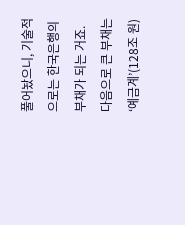풀어놨으니, 기술적으로는 한국은행의 부채가 되는 거죠.
다음으로 큰 부채는 ‘예금계’(128조 원)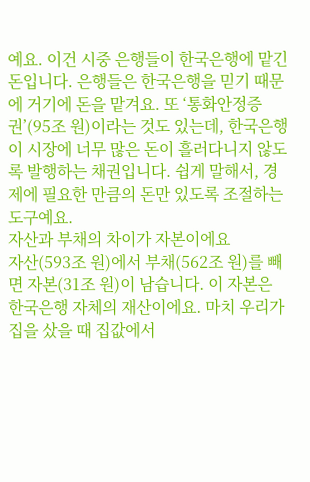예요. 이건 시중 은행들이 한국은행에 맡긴 돈입니다. 은행들은 한국은행을 믿기 때문에 거기에 돈을 맡겨요. 또 ‘통화안정증권’(95조 원)이라는 것도 있는데, 한국은행이 시장에 너무 많은 돈이 흘러다니지 않도록 발행하는 채권입니다. 쉽게 말해서, 경제에 필요한 만큼의 돈만 있도록 조절하는 도구예요.
자산과 부채의 차이가 자본이에요
자산(593조 원)에서 부채(562조 원)를 빼면 자본(31조 원)이 남습니다. 이 자본은 한국은행 자체의 재산이에요. 마치 우리가 집을 샀을 때 집값에서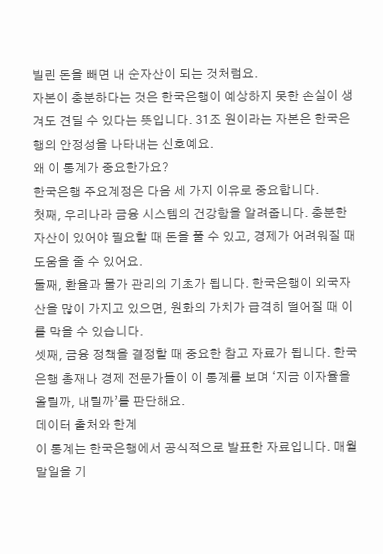빌린 돈을 빼면 내 순자산이 되는 것처럼요.
자본이 충분하다는 것은 한국은행이 예상하지 못한 손실이 생겨도 견딜 수 있다는 뜻입니다. 31조 원이라는 자본은 한국은행의 안정성을 나타내는 신호예요.
왜 이 통계가 중요한가요?
한국은행 주요계정은 다음 세 가지 이유로 중요합니다.
첫째, 우리나라 금융 시스템의 건강함을 알려줍니다. 충분한 자산이 있어야 필요할 때 돈을 풀 수 있고, 경제가 어려워질 때 도움을 줄 수 있어요.
둘째, 환율과 물가 관리의 기초가 됩니다. 한국은행이 외국자산을 많이 가지고 있으면, 원화의 가치가 급격히 떨어질 때 이를 막을 수 있습니다.
셋째, 금융 정책을 결정할 때 중요한 참고 자료가 됩니다. 한국은행 총재나 경제 전문가들이 이 통계를 보며 ‘지금 이자율을 올릴까, 내릴까’를 판단해요.
데이터 출처와 한계
이 통계는 한국은행에서 공식적으로 발표한 자료입니다. 매월 말일을 기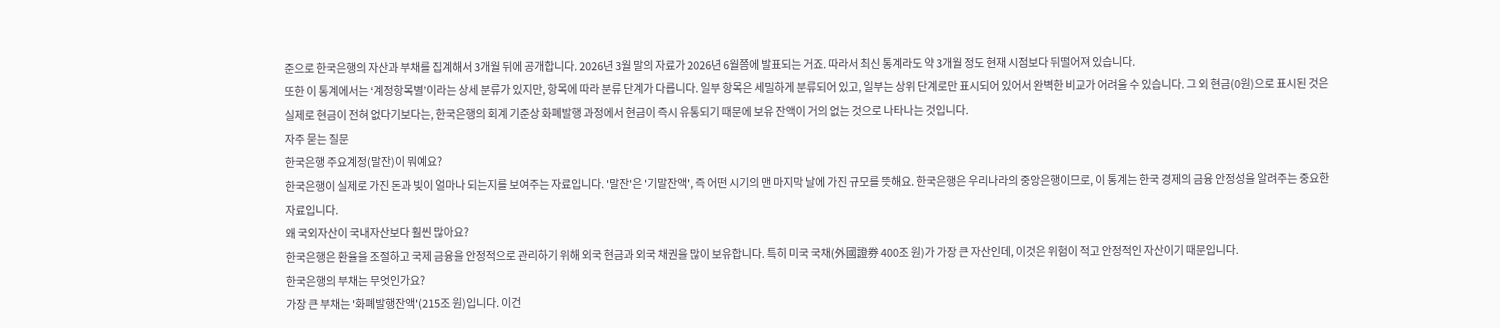준으로 한국은행의 자산과 부채를 집계해서 3개월 뒤에 공개합니다. 2026년 3월 말의 자료가 2026년 6월쯤에 발표되는 거죠. 따라서 최신 통계라도 약 3개월 정도 현재 시점보다 뒤떨어져 있습니다.
또한 이 통계에서는 ‘계정항목별’이라는 상세 분류가 있지만, 항목에 따라 분류 단계가 다릅니다. 일부 항목은 세밀하게 분류되어 있고, 일부는 상위 단계로만 표시되어 있어서 완벽한 비교가 어려울 수 있습니다. 그 외 현금(0원)으로 표시된 것은 실제로 현금이 전혀 없다기보다는, 한국은행의 회계 기준상 화폐발행 과정에서 현금이 즉시 유통되기 때문에 보유 잔액이 거의 없는 것으로 나타나는 것입니다.
자주 묻는 질문
한국은행 주요계정(말잔)이 뭐예요?
한국은행이 실제로 가진 돈과 빚이 얼마나 되는지를 보여주는 자료입니다. '말잔'은 '기말잔액', 즉 어떤 시기의 맨 마지막 날에 가진 규모를 뜻해요. 한국은행은 우리나라의 중앙은행이므로, 이 통계는 한국 경제의 금융 안정성을 알려주는 중요한 자료입니다.
왜 국외자산이 국내자산보다 훨씬 많아요?
한국은행은 환율을 조절하고 국제 금융을 안정적으로 관리하기 위해 외국 현금과 외국 채권을 많이 보유합니다. 특히 미국 국채(外國證券 400조 원)가 가장 큰 자산인데, 이것은 위험이 적고 안정적인 자산이기 때문입니다.
한국은행의 부채는 무엇인가요?
가장 큰 부채는 '화폐발행잔액'(215조 원)입니다. 이건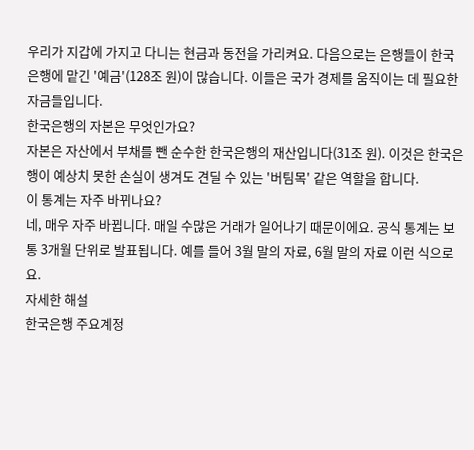우리가 지갑에 가지고 다니는 현금과 동전을 가리켜요. 다음으로는 은행들이 한국은행에 맡긴 '예금'(128조 원)이 많습니다. 이들은 국가 경제를 움직이는 데 필요한 자금들입니다.
한국은행의 자본은 무엇인가요?
자본은 자산에서 부채를 뺀 순수한 한국은행의 재산입니다(31조 원). 이것은 한국은행이 예상치 못한 손실이 생겨도 견딜 수 있는 '버팀목' 같은 역할을 합니다.
이 통계는 자주 바뀌나요?
네, 매우 자주 바뀝니다. 매일 수많은 거래가 일어나기 때문이에요. 공식 통계는 보통 3개월 단위로 발표됩니다. 예를 들어 3월 말의 자료, 6월 말의 자료 이런 식으로요.
자세한 해설
한국은행 주요계정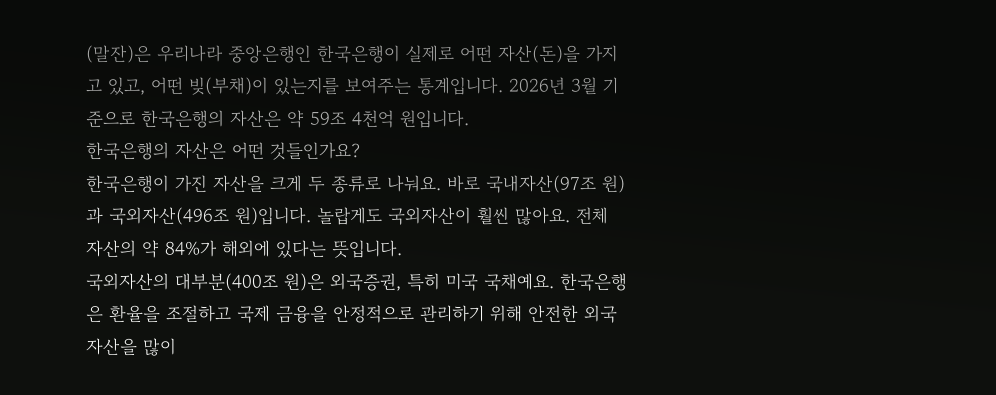(말잔)은 우리나라 중앙은행인 한국은행이 실제로 어떤 자산(돈)을 가지고 있고, 어떤 빚(부채)이 있는지를 보여주는 통계입니다. 2026년 3월 기준으로 한국은행의 자산은 약 59조 4천억 원입니다.
한국은행의 자산은 어떤 것들인가요?
한국은행이 가진 자산을 크게 두 종류로 나눠요. 바로 국내자산(97조 원)과 국외자산(496조 원)입니다. 놀랍게도 국외자산이 훨씬 많아요. 전체 자산의 약 84%가 해외에 있다는 뜻입니다.
국외자산의 대부분(400조 원)은 외국증권, 특히 미국 국채예요. 한국은행은 환율을 조절하고 국제 금융을 안정적으로 관리하기 위해 안전한 외국 자산을 많이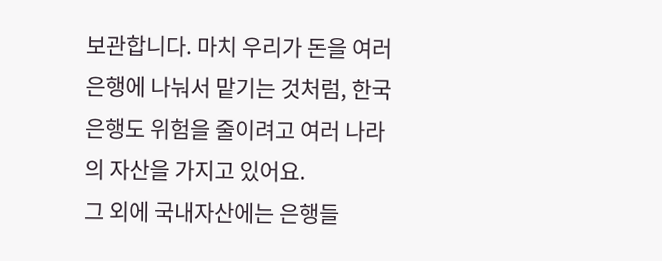보관합니다. 마치 우리가 돈을 여러 은행에 나눠서 맡기는 것처럼, 한국은행도 위험을 줄이려고 여러 나라의 자산을 가지고 있어요.
그 외에 국내자산에는 은행들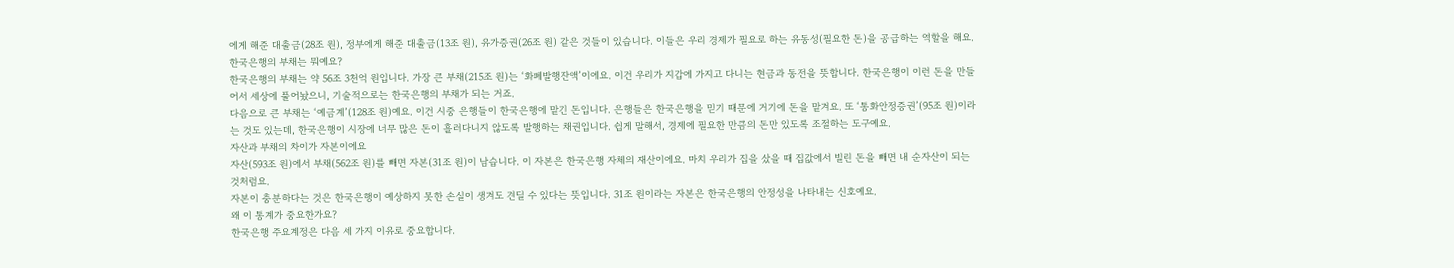에게 해준 대출금(28조 원), 정부에게 해준 대출금(13조 원), 유가증권(26조 원) 같은 것들이 있습니다. 이들은 우리 경제가 필요로 하는 유동성(필요한 돈)을 공급하는 역할을 해요.
한국은행의 부채는 뭐예요?
한국은행의 부채는 약 56조 3천억 원입니다. 가장 큰 부채(215조 원)는 ‘화폐발행잔액’이에요. 이건 우리가 지갑에 가지고 다니는 현금과 동전을 뜻합니다. 한국은행이 이런 돈을 만들어서 세상에 풀어놨으니, 기술적으로는 한국은행의 부채가 되는 거죠.
다음으로 큰 부채는 ‘예금계’(128조 원)예요. 이건 시중 은행들이 한국은행에 맡긴 돈입니다. 은행들은 한국은행을 믿기 때문에 거기에 돈을 맡겨요. 또 ‘통화안정증권’(95조 원)이라는 것도 있는데, 한국은행이 시장에 너무 많은 돈이 흘러다니지 않도록 발행하는 채권입니다. 쉽게 말해서, 경제에 필요한 만큼의 돈만 있도록 조절하는 도구예요.
자산과 부채의 차이가 자본이에요
자산(593조 원)에서 부채(562조 원)를 빼면 자본(31조 원)이 남습니다. 이 자본은 한국은행 자체의 재산이에요. 마치 우리가 집을 샀을 때 집값에서 빌린 돈을 빼면 내 순자산이 되는 것처럼요.
자본이 충분하다는 것은 한국은행이 예상하지 못한 손실이 생겨도 견딜 수 있다는 뜻입니다. 31조 원이라는 자본은 한국은행의 안정성을 나타내는 신호예요.
왜 이 통계가 중요한가요?
한국은행 주요계정은 다음 세 가지 이유로 중요합니다.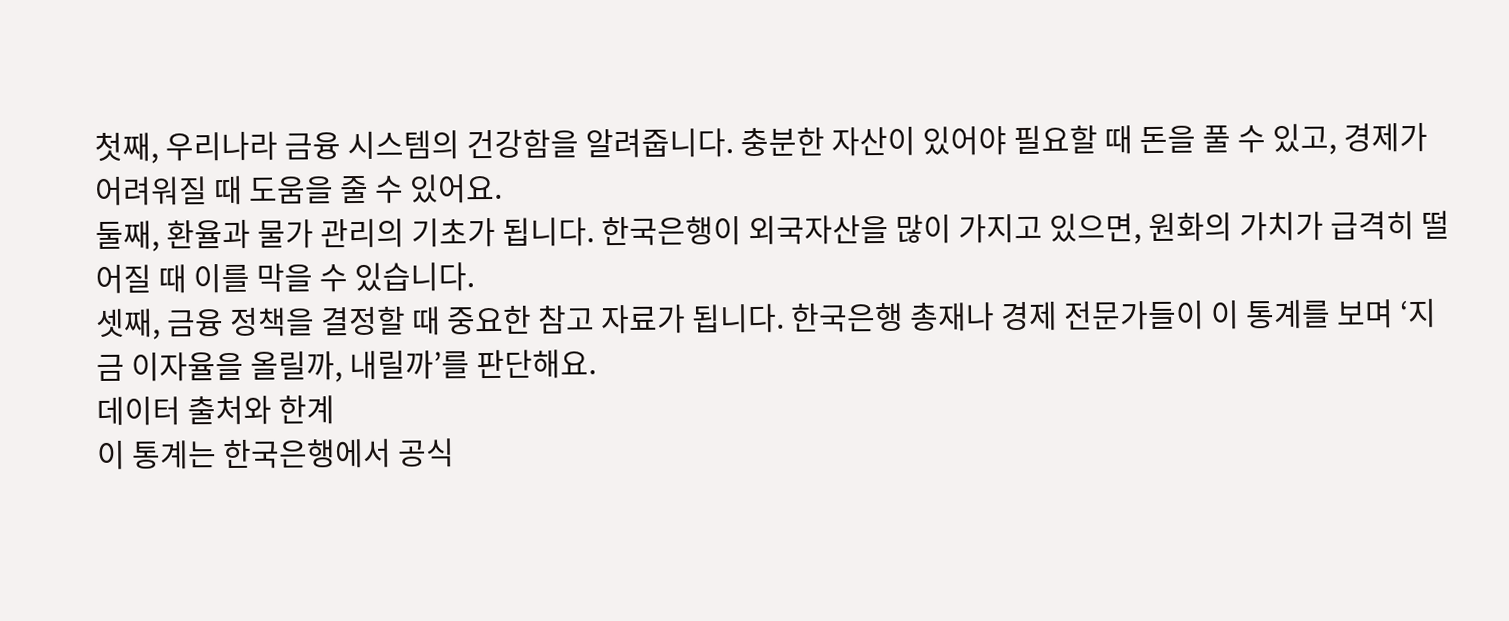첫째, 우리나라 금융 시스템의 건강함을 알려줍니다. 충분한 자산이 있어야 필요할 때 돈을 풀 수 있고, 경제가 어려워질 때 도움을 줄 수 있어요.
둘째, 환율과 물가 관리의 기초가 됩니다. 한국은행이 외국자산을 많이 가지고 있으면, 원화의 가치가 급격히 떨어질 때 이를 막을 수 있습니다.
셋째, 금융 정책을 결정할 때 중요한 참고 자료가 됩니다. 한국은행 총재나 경제 전문가들이 이 통계를 보며 ‘지금 이자율을 올릴까, 내릴까’를 판단해요.
데이터 출처와 한계
이 통계는 한국은행에서 공식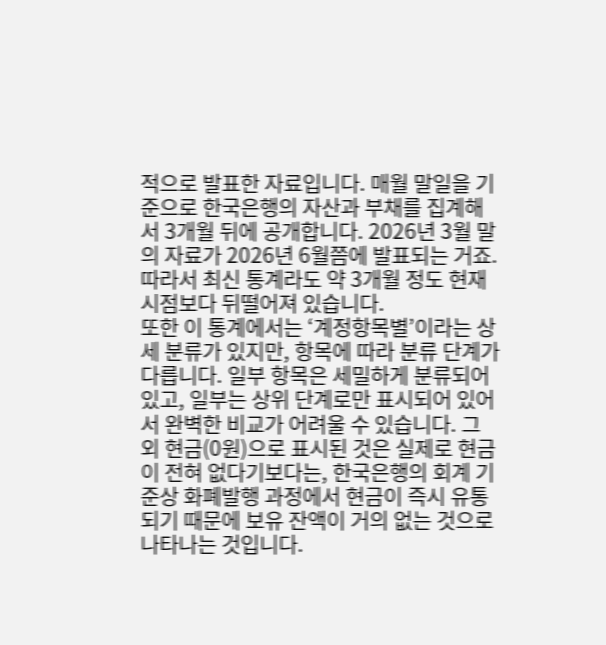적으로 발표한 자료입니다. 매월 말일을 기준으로 한국은행의 자산과 부채를 집계해서 3개월 뒤에 공개합니다. 2026년 3월 말의 자료가 2026년 6월쯤에 발표되는 거죠. 따라서 최신 통계라도 약 3개월 정도 현재 시점보다 뒤떨어져 있습니다.
또한 이 통계에서는 ‘계정항목별’이라는 상세 분류가 있지만, 항목에 따라 분류 단계가 다릅니다. 일부 항목은 세밀하게 분류되어 있고, 일부는 상위 단계로만 표시되어 있어서 완벽한 비교가 어려울 수 있습니다. 그 외 현금(0원)으로 표시된 것은 실제로 현금이 전혀 없다기보다는, 한국은행의 회계 기준상 화폐발행 과정에서 현금이 즉시 유통되기 때문에 보유 잔액이 거의 없는 것으로 나타나는 것입니다.